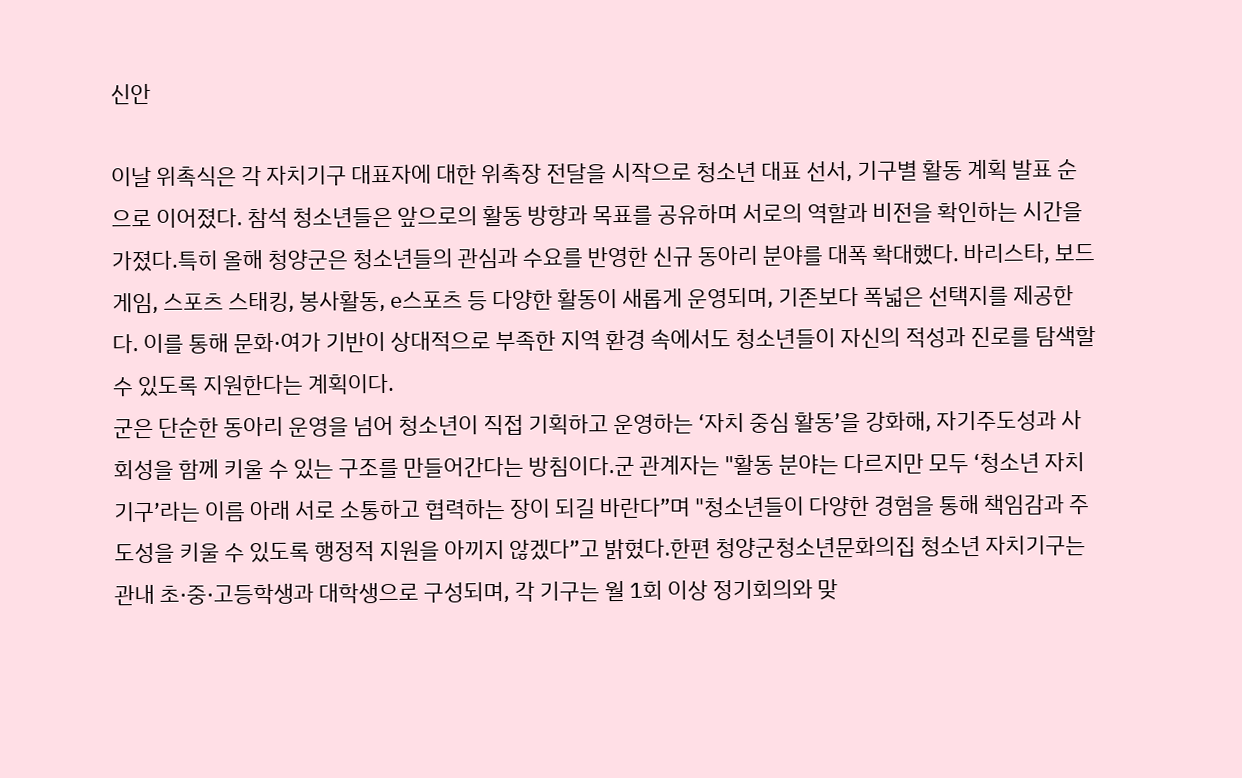신안

이날 위촉식은 각 자치기구 대표자에 대한 위촉장 전달을 시작으로 청소년 대표 선서, 기구별 활동 계획 발표 순으로 이어졌다. 참석 청소년들은 앞으로의 활동 방향과 목표를 공유하며 서로의 역할과 비전을 확인하는 시간을 가졌다.특히 올해 청양군은 청소년들의 관심과 수요를 반영한 신규 동아리 분야를 대폭 확대했다. 바리스타, 보드게임, 스포츠 스태킹, 봉사활동, e스포츠 등 다양한 활동이 새롭게 운영되며, 기존보다 폭넓은 선택지를 제공한다. 이를 통해 문화·여가 기반이 상대적으로 부족한 지역 환경 속에서도 청소년들이 자신의 적성과 진로를 탐색할 수 있도록 지원한다는 계획이다.
군은 단순한 동아리 운영을 넘어 청소년이 직접 기획하고 운영하는 ‘자치 중심 활동’을 강화해, 자기주도성과 사회성을 함께 키울 수 있는 구조를 만들어간다는 방침이다.군 관계자는 "활동 분야는 다르지만 모두 ‘청소년 자치기구’라는 이름 아래 서로 소통하고 협력하는 장이 되길 바란다”며 "청소년들이 다양한 경험을 통해 책임감과 주도성을 키울 수 있도록 행정적 지원을 아끼지 않겠다”고 밝혔다.한편 청양군청소년문화의집 청소년 자치기구는 관내 초·중·고등학생과 대학생으로 구성되며, 각 기구는 월 1회 이상 정기회의와 맞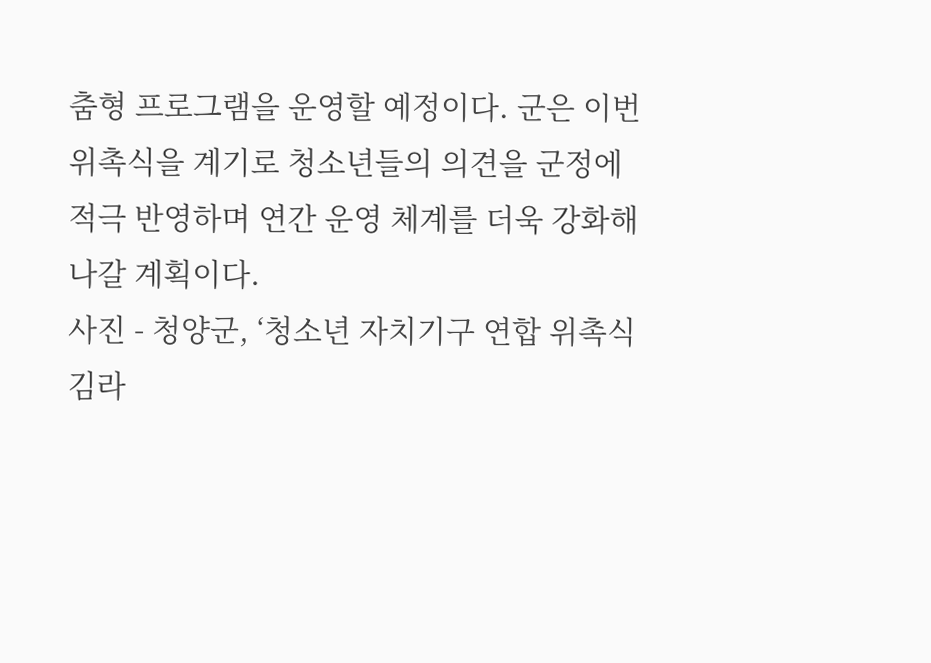춤형 프로그램을 운영할 예정이다. 군은 이번 위촉식을 계기로 청소년들의 의견을 군정에 적극 반영하며 연간 운영 체계를 더욱 강화해 나갈 계획이다.
사진 - 청양군, ‘청소년 자치기구 연합 위촉식
김라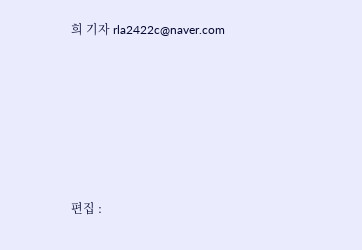희 기자 rla2422c@naver.com






편집 :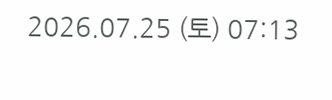2026.07.25 (토) 07:13